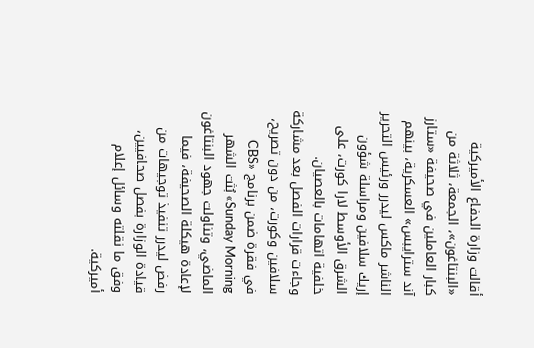أقالت وزارة الدفاع الأميركية «البنتاغون»، الجمعة، ثلاثة من كبار العاملين في صحيفة «ستارز آند سترايبس» العسكرية، بينهم الناشر ماكس ليدرر ورئيس التحرير إريك سلافين ومراسلة شؤون الشرق الأوسط لارا كورت، على خلفية اتهامات بالعصيان.
وجاءت قرارات الفصل بعد مشاركة سلافين وكورت، من دون تصريح، في فقرة ضمن برنامج «CBS Sunday Morning» بُثت الشهر الماضي، وتناولت جهود البنتاغون لإعادة هيكلة الصحيفة، فيما رفض ليدرر تنفيذ توجيهات من قيادة الوزارة بفصل صحافيين، وفق ما نقلته وسائل إعلام أميركية.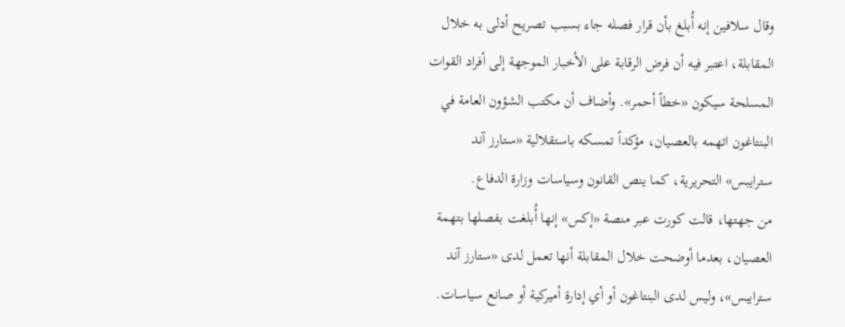وقال سلافين إنه أُبلغ بأن قرار فصله جاء بسبب تصريح أدلى به خلال المقابلة، اعتبر فيه أن فرض الرقابة على الأخبار الموجهة إلى أفراد القوات المسلحة سيكون «خطاً أحمر». وأضاف أن مكتب الشؤون العامة في البنتاغون اتهمه بالعصيان، مؤكداً تمسكه باستقلالية «ستارز آند سترايبس» التحريرية، كما ينص القانون وسياسات وزارة الدفاع.
من جهتها، قالت كورت عبر منصة «إكس» إنها أُبلغت بفصلها بتهمة العصيان، بعدما أوضحت خلال المقابلة أنها تعمل لدى «ستارز آند سترايبس»، وليس لدى البنتاغون أو أي إدارة أميركية أو صانع سياسات.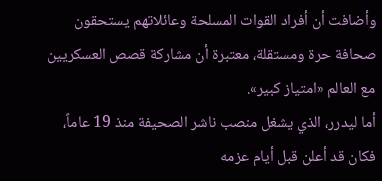وأضافت أن أفراد القوات المسلحة وعائلاتهم يستحقون صحافة حرة ومستقلة، معتبرة أن مشاركة قصص العسكريين مع العالم «امتياز كبير».
أما ليدرر، الذي يشغل منصب ناشر الصحيفة منذ 19 عاماً، فكان قد أعلن قبل أيام عزمه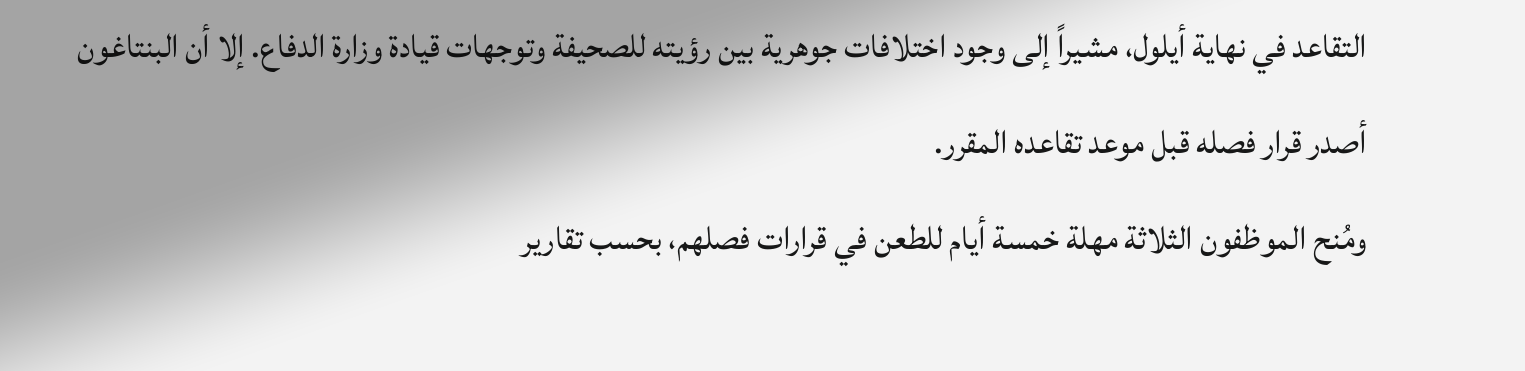التقاعد في نهاية أيلول، مشيراً إلى وجود اختلافات جوهرية بين رؤيته للصحيفة وتوجهات قيادة وزارة الدفاع. إلا أن البنتاغون أصدر قرار فصله قبل موعد تقاعده المقرر.
ومُنح الموظفون الثلاثة مهلة خمسة أيام للطعن في قرارات فصلهم، بحسب تقارير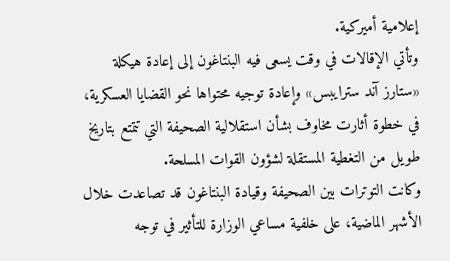إعلامية أميركية.
وتأتي الإقالات في وقت يسعى فيه البنتاغون إلى إعادة هيكلة «ستارز آند سترايبس» وإعادة توجيه محتواها نحو القضايا العسكرية، في خطوة أثارت مخاوف بشأن استقلالية الصحيفة التي تتمتع بتاريخ طويل من التغطية المستقلة لشؤون القوات المسلحة.
وكانت التوترات بين الصحيفة وقيادة البنتاغون قد تصاعدت خلال الأشهر الماضية، على خلفية مساعي الوزارة للتأثير في توجه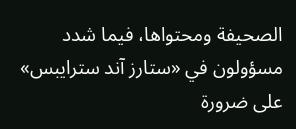الصحيفة ومحتواها، فيما شدد مسؤولون في «ستارز آند سترايبس» على ضرورة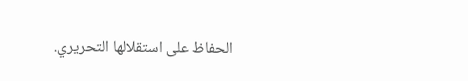الحفاظ على استقلالها التحريري.